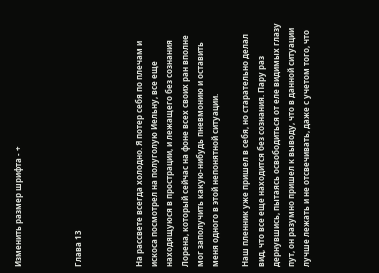Изменить размер шрифта - +



Глава 13



На рассвете всегда холодно. Я потер себя по плечам и искоса посмотрел на полуголую Иельну, все еще находящуюся в прострации, и лежащего без сознания Лорена, который сейчас на фоне всех своих ран вполне мог заполучить какую-нибудь пневмонию и оставить меня одного в этой непонятной ситуации.

Наш пленник уже пришел в себя, но старательно делал вид, что все еще находится без сознания. Пару раз дернувшись, пытаясь освободиться от еле видимых глазу пут, он разумно пришел к выводу, что в данной ситуации лучше лежать и не отсвечивать, даже с учетом того, что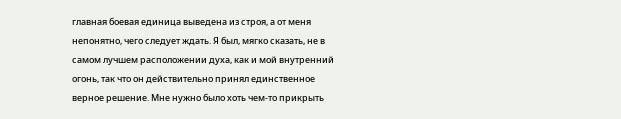главная боевая единица выведена из строя, а от меня непонятно, чего следует ждать. Я был, мягко сказать, не в самом лучшем расположении духа, как и мой внутренний огонь, так что он действительно принял единственное верное решение. Мне нужно было хоть чем-то прикрыть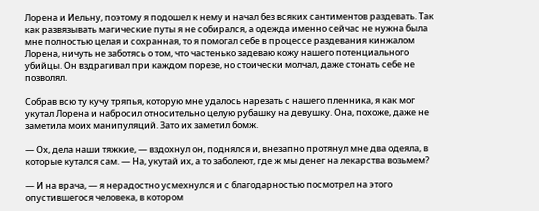Лорена и Иельну, поэтому я подошел к нему и начал без всяких сантиментов раздевать. Так как развязывать магические путы я не собирался, а одежда именно сейчас не нужна была мне полностью целая и сохранная, то я помогал себе в процессе раздевания кинжалом Лорена, ничуть не заботясь о том, что частенько задеваю кожу нашего потенциального убийцы. Он вздрагивал при каждом порезе, но стоически молчал, даже стонать себе не позволял.

Собрав всю ту кучу тряпья, которую мне удалось нарезать с нашего пленника, я как мог укутал Лорена и набросил относительно целую рубашку на девушку. Она, похоже, даже не заметила моих манипуляций. Зато их заметил бомж.

— Ох, дела наши тяжкие, — вздохнул он, поднялся и, внезапно протянул мне два одеяла, в которые кутался сам. — На, укутай их, а то заболеют, где ж мы денег на лекарства возьмем?

— И на врача, — я нерадостно усмехнулся и с благодарностью посмотрел на этого опустившегося человека, в котором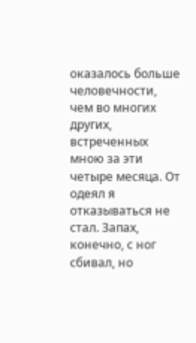оказалось больше человечности, чем во многих других, встреченных мною за эти четыре месяца. От одеял я отказываться не стал. Запах, конечно, с ног сбивал, но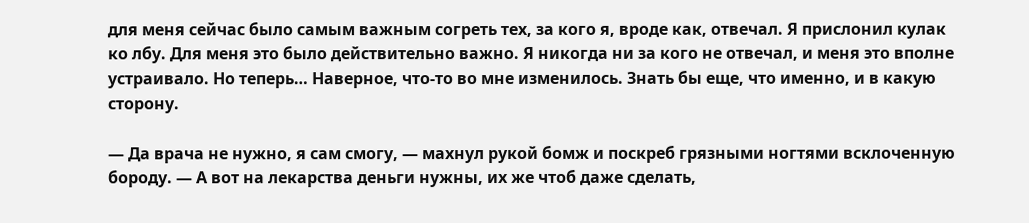для меня сейчас было самым важным согреть тех, за кого я, вроде как, отвечал. Я прислонил кулак ко лбу. Для меня это было действительно важно. Я никогда ни за кого не отвечал, и меня это вполне устраивало. Но теперь… Наверное, что-то во мне изменилось. Знать бы еще, что именно, и в какую сторону.

— Да врача не нужно, я сам смогу, — махнул рукой бомж и поскреб грязными ногтями всклоченную бороду. — А вот на лекарства деньги нужны, их же чтоб даже сделать,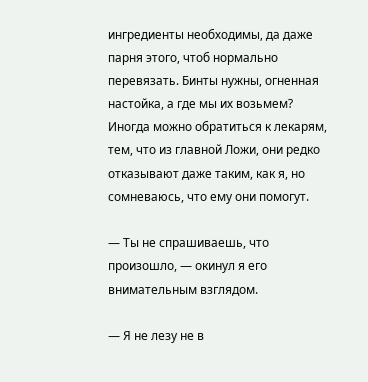ингредиенты необходимы, да даже парня этого, чтоб нормально перевязать. Бинты нужны, огненная настойка, а где мы их возьмем? Иногда можно обратиться к лекарям, тем, что из главной Ложи, они редко отказывают даже таким, как я, но сомневаюсь, что ему они помогут.

— Ты не спрашиваешь, что произошло, — окинул я его внимательным взглядом.

— Я не лезу не в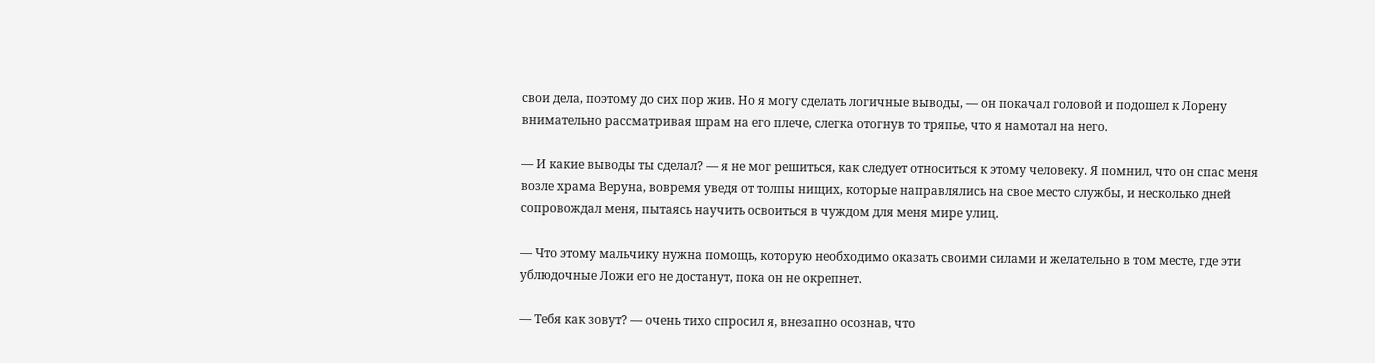свои дела, поэтому до сих пор жив. Но я могу сделать логичные выводы, — он покачал головой и подошел к Лорену внимательно рассматривая шрам на его плече, слегка отогнув то тряпье, что я намотал на него.

— И какие выводы ты сделал? — я не мог решиться, как следует относиться к этому человеку. Я помнил, что он спас меня возле храма Веруна, вовремя уведя от толпы нищих, которые направлялись на свое место службы, и несколько дней сопровождал меня, пытаясь научить освоиться в чуждом для меня мире улиц.

— Что этому мальчику нужна помощь, которую необходимо оказать своими силами и желательно в том месте, где эти ублюдочные Ложи его не достанут, пока он не окрепнет.

— Тебя как зовут? — очень тихо спросил я, внезапно осознав, что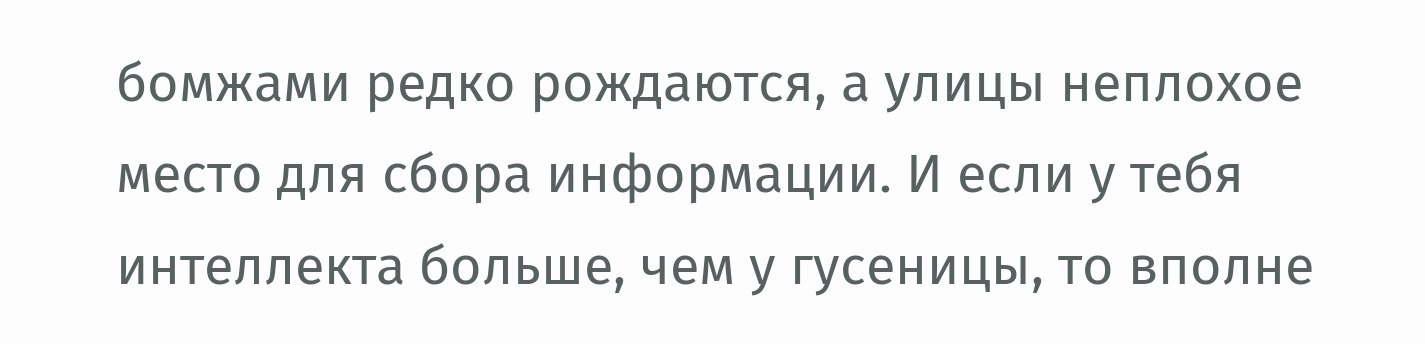бомжами редко рождаются, а улицы неплохое место для сбора информации. И если у тебя интеллекта больше, чем у гусеницы, то вполне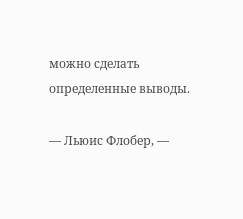можно сделать определенные выводы.

— Льюис Флобер, —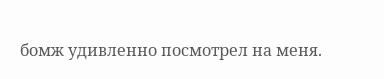бомж удивленно посмотрел на меня.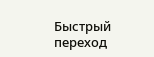Быстрый переход